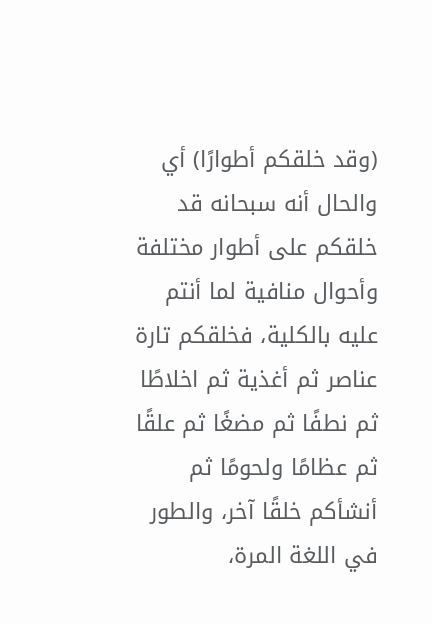(وقد خلقكم أطوارًا) أي والحال أنه سبحانه قد خلقكم على أطوار مختلفة وأحوال منافية لما أنتم عليه بالكلية، فخلقكم تارة عناصر ثم أغذية ثم اخلاطًا ثم نطفًا ثم مضغًا ثم علقًا ثم عظامًا ولحومًا ثم أنشأكم خلقًا آخر، والطور في اللغة المرة،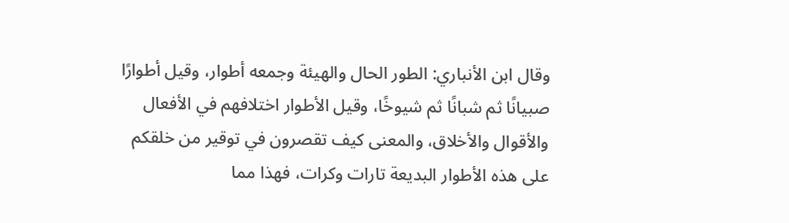وقال ابن الأنباري: الطور الحال والهيئة وجمعه أطوار، وقيل أطوارًا صبيانًا ثم شبانًا ثم شيوخًا، وقيل الأطوار اختلافهم في الأفعال والأقوال والأخلاق، والمعنى كيف تقصرون في توقير من خلقكم على هذه الأطوار البديعة تارات وكرات، فهذا مما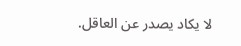لا يكاد يصدر عن العاقل.